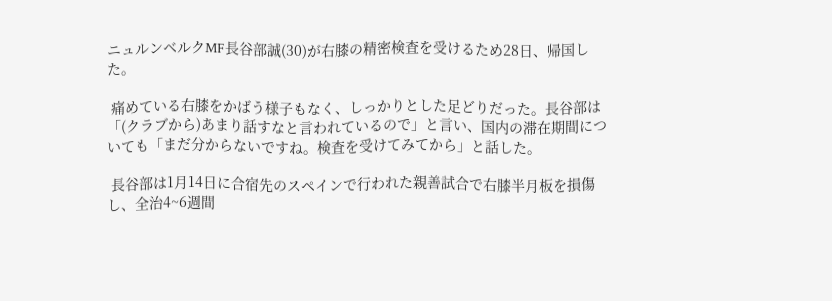ニュルンベルクMF長谷部誠(30)が右膝の精密検査を受けるため28日、帰国した。

 痛めている右膝をかばう様子もなく、しっかりとした足どりだった。長谷部は「(クラブから)あまり話すなと言われているので」と言い、国内の滞在期間についても「まだ分からないですね。検査を受けてみてから」と話した。

 長谷部は1月14日に合宿先のスペインで行われた親善試合で右膝半月板を損傷し、全治4~6週間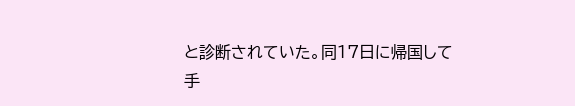と診断されていた。同17日に帰国して手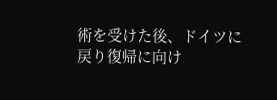術を受けた後、ドイツに戻り復帰に向け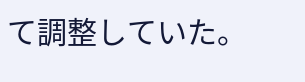て調整していた。